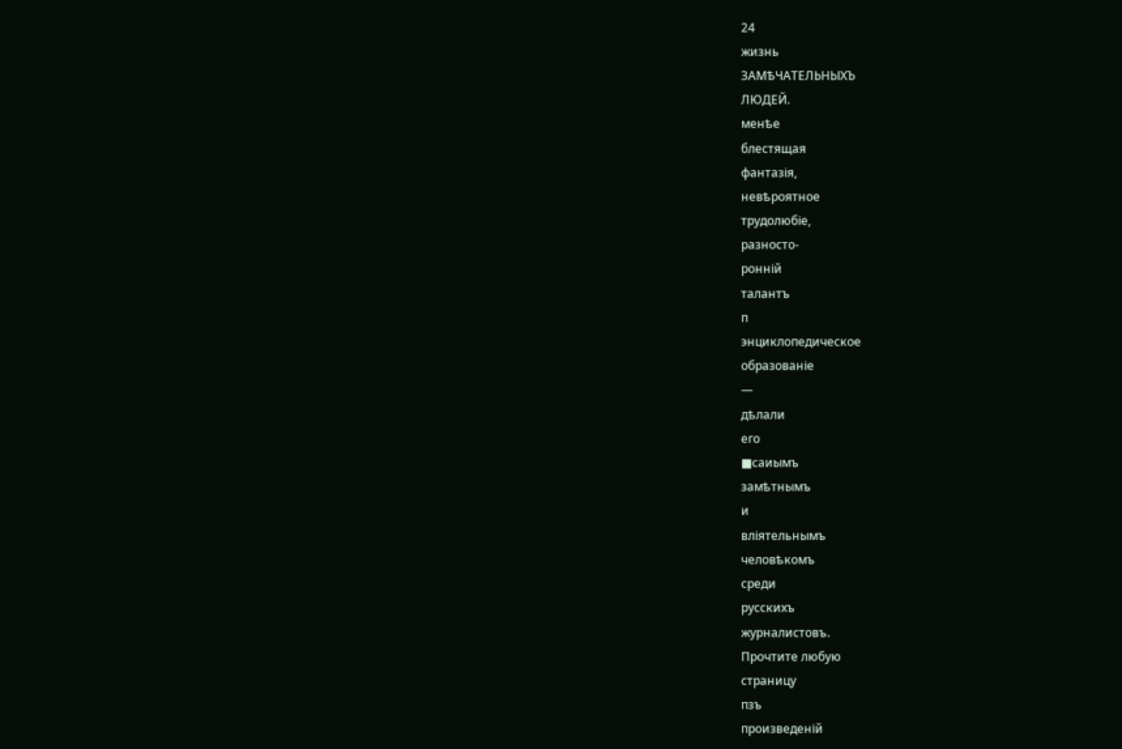24
жизнь
ЗАМѢЧАТЕЛЬНЫХЪ
ЛЮДЕЙ.
менѣе
блестящая
фантазія,
невѣроятное
трудолюбіе,
разносто-
ронній
талантъ
п
энциклопедическое
образованіе
—
дѣлали
его
■саиымъ
замѣтнымъ
и
вліятельнымъ
человѣкомъ
среди
русскихъ
журналистовъ.
Прочтите любую
страницу
пзъ
произведеній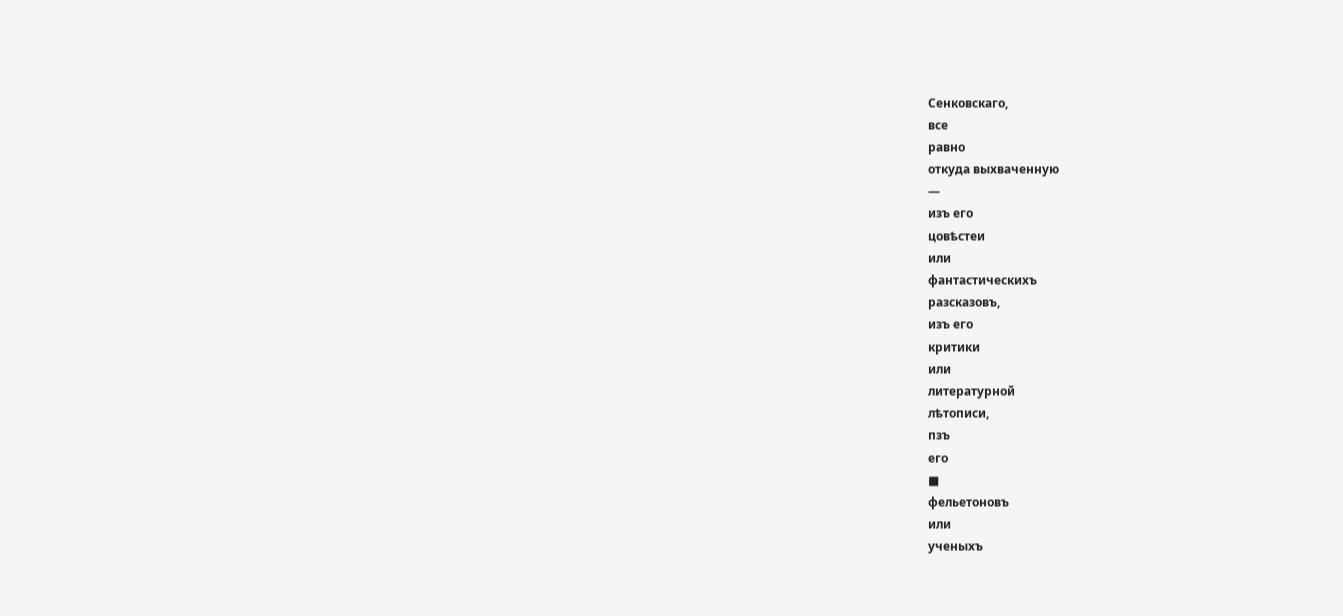Сенковскаго,
все
равно
откуда выхваченную
—
изъ его
цовѣстеи
или
фантастическихъ
разсказовъ,
изъ его
критики
или
литературной
лѣтописи,
пзъ
его
■
фельетоновъ
или
ученыхъ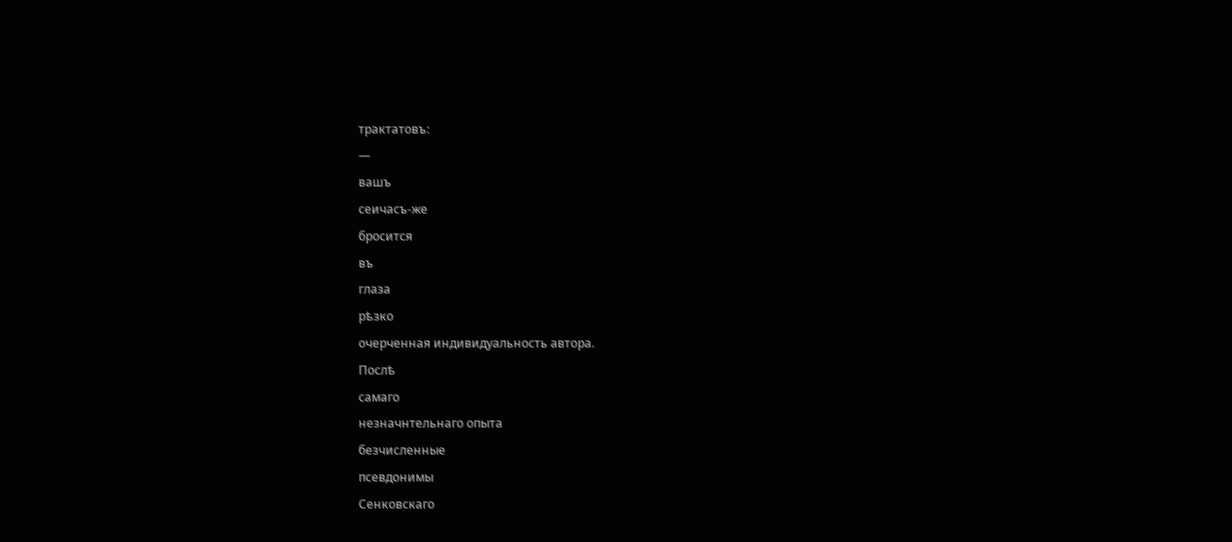трактатовъ:
—
вашъ
сеичасъ-же
бросится
въ
глаза
рѣзко
очерченная индивидуальность автора.
Послѣ
самаго
незначнтельнаго опыта
безчисленные
псевдонимы
Сенковскаго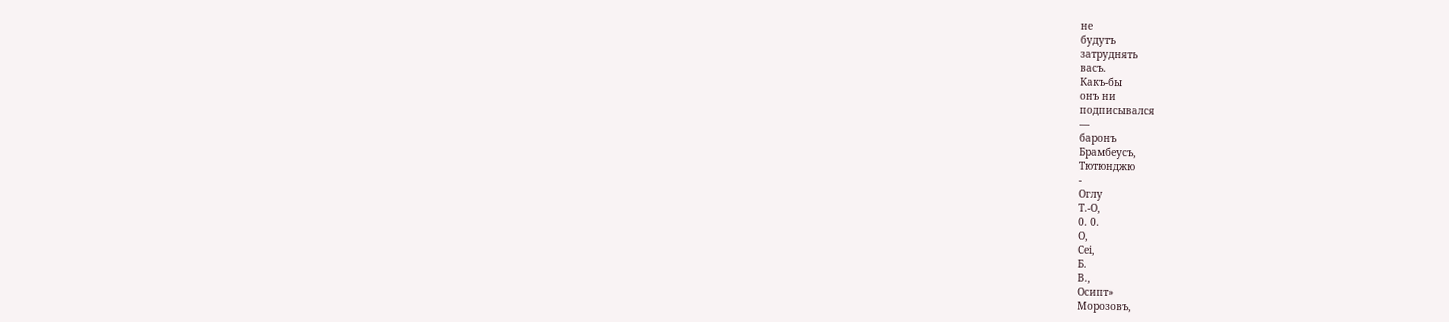не
будутъ
затруднять
васъ.
Какъ-бы
онъ ни
подписывался
—
баронъ
Брамбеусъ,
Тютюнджю
-
Оглу
Т.-О,
0. 0.
О,
Сеі,
Б.
В.,
Осипт»
Морозовъ,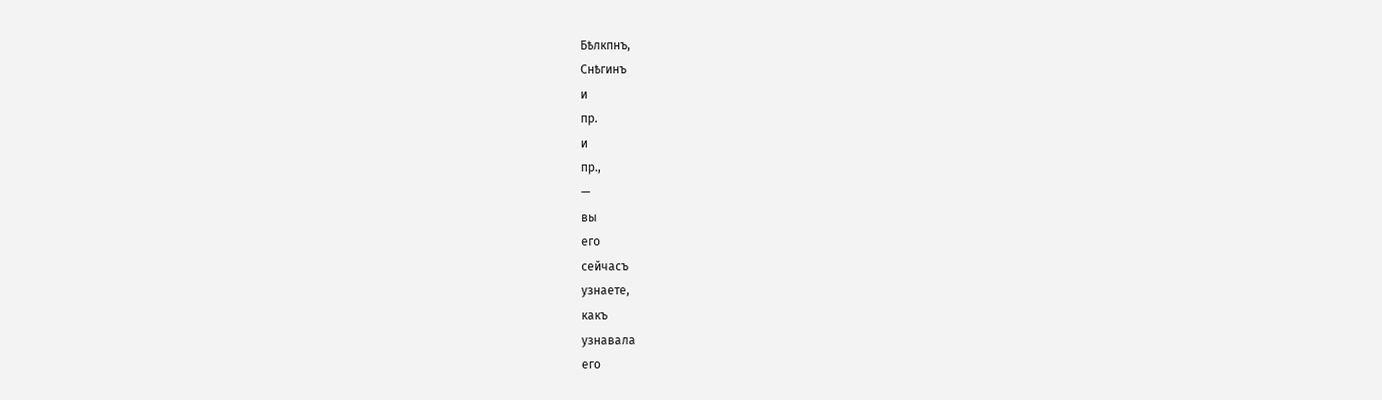Бѣлкпнъ,
Снѣгинъ
и
пр.
и
пр.,
—
вы
его
сейчасъ
узнаете,
какъ
узнавала
его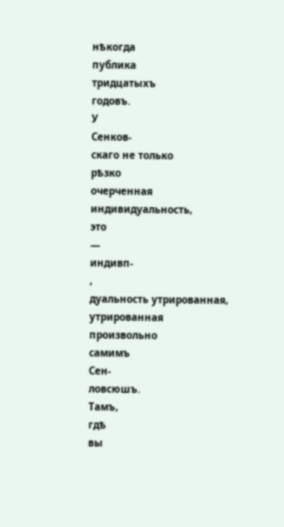нѣкогда
публика
тридцатыхъ
годовъ.
У
Сенков-
скаго не только
рѣзко
очерченная
индивидуальность,
это
—
индивп-
,
дуальность утрированная,
утрированная
произвольно
самимъ
Сен-
ловсюшъ.
Тамъ,
гдѣ
вы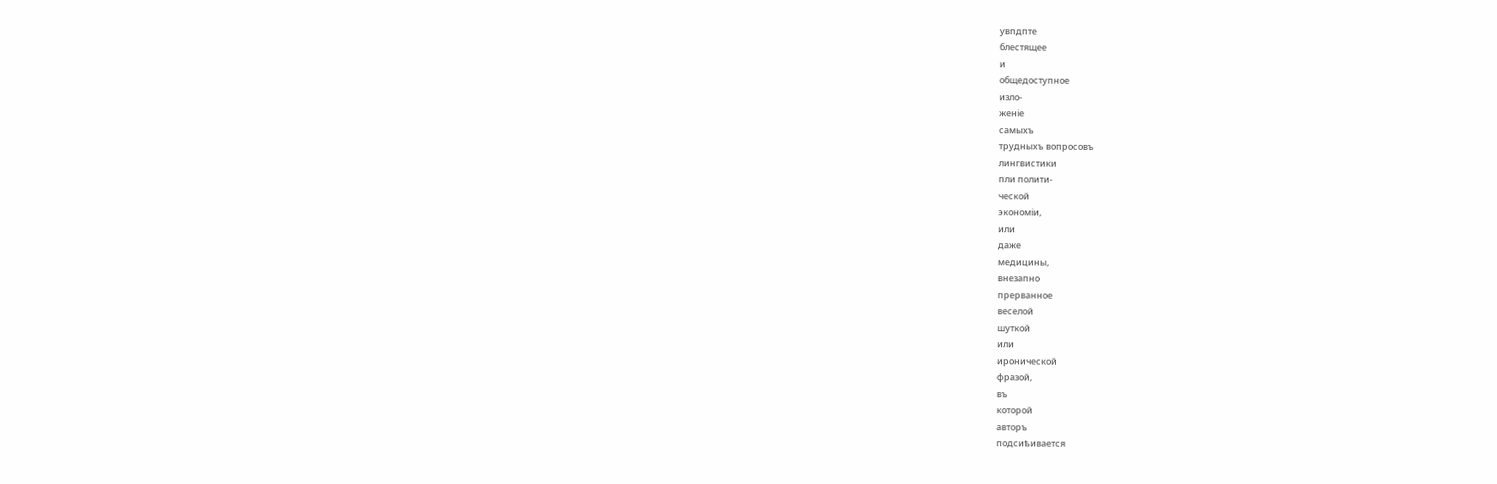увпдпте
блестящее
и
общедоступное
изло-
женіе
самыхъ
трудныхъ вопросовъ
лингвистики
пли полити-
ческой
экономіи,
или
даже
медицины,
внезапно
прерванное
веселой
шуткой
или
иронической
фразой,
въ
которой
авторъ
подсиѣивается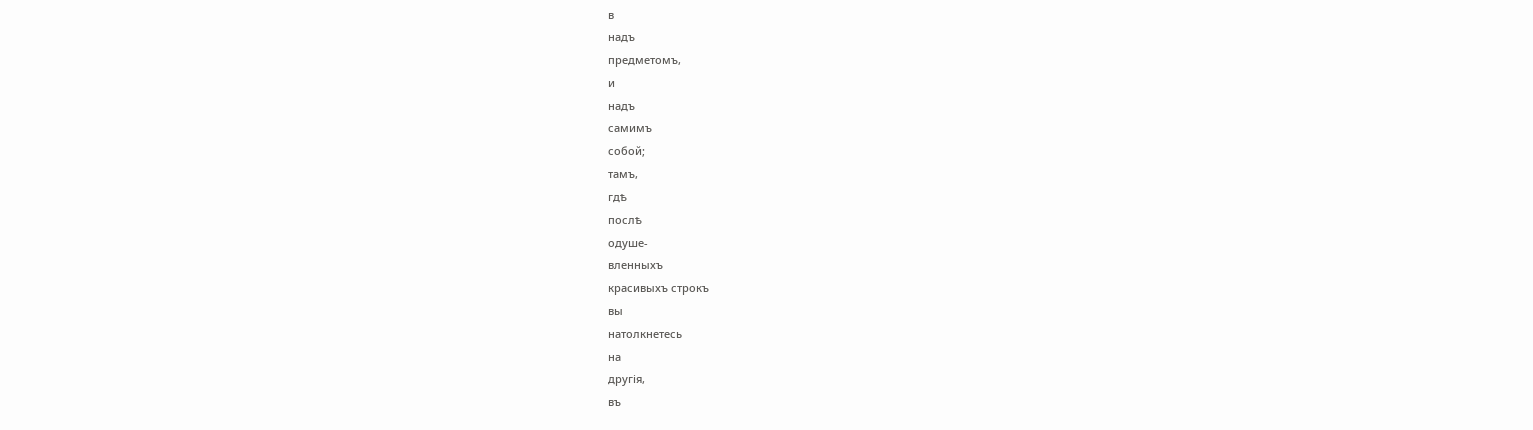в
надъ
предметомъ,
и
надъ
самимъ
собой;
тамъ,
гдѣ
послѣ
одуше-
вленныхъ
красивыхъ строкъ
вы
натолкнетесь
на
другія,
въ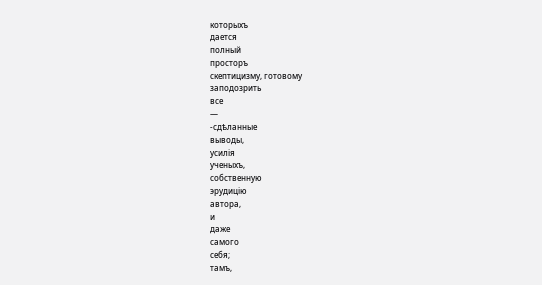которыхъ
дается
полный
просторъ
скептицизму, готовому
заподозрить
все
—
-сдѣланные
выводы,
усилія
ученыхъ,
собственную
эрудицію
автора,
и
даже
самого
себя;
тамъ,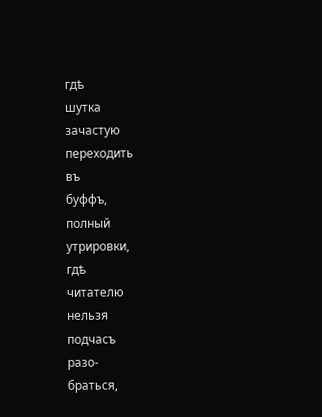гдѣ
шутка
зачастую
переходить
въ
буффъ,
полный
утрировки,
гдѣ
читателю
нельзя
подчасъ
разо-
браться,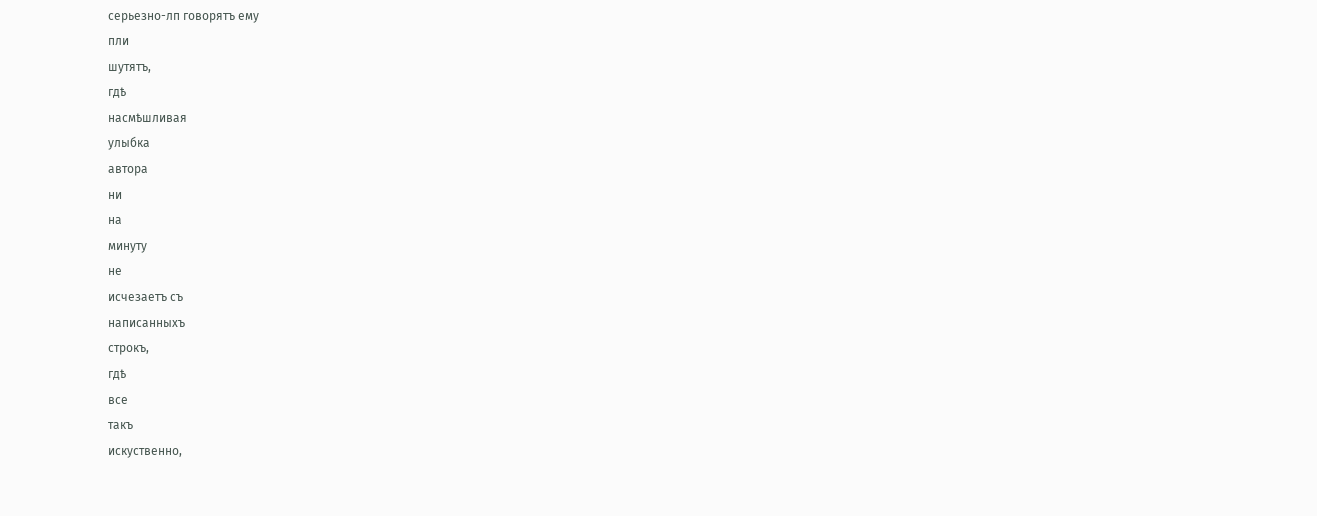серьезно-лп говорятъ ему
пли
шутятъ,
гдѣ
насмѣшливая
улыбка
автора
ни
на
минуту
не
исчезаетъ съ
написанныхъ
строкъ,
гдѣ
все
такъ
искуственно,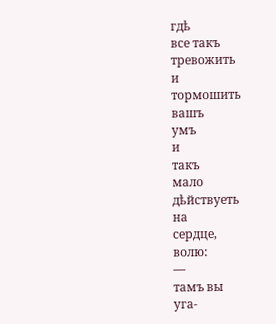гдѣ
все такъ
тревожить
и
тормошить
вашъ
умъ
и
такъ
мало
дѣйствуеть
на
сердце,
волю:
—
тамъ вы
уга-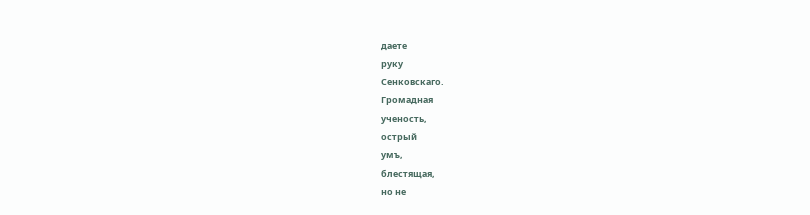даете
руку
Сенковскаго.
Громадная
ученость,
острый
умъ,
блестящая,
но не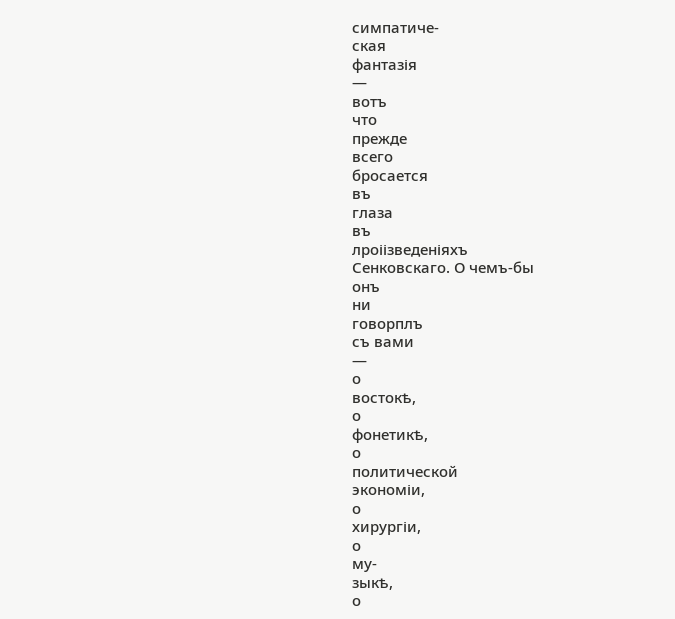симпатиче-
ская
фантазія
—
вотъ
что
прежде
всего
бросается
въ
глаза
въ
лроіізведеніяхъ
Сенковскаго. О чемъ-бы
онъ
ни
говорплъ
съ вами
—
о
востокѣ,
о
фонетикѣ,
о
политической
экономіи,
о
хирургіи,
о
му-
зыкѣ,
о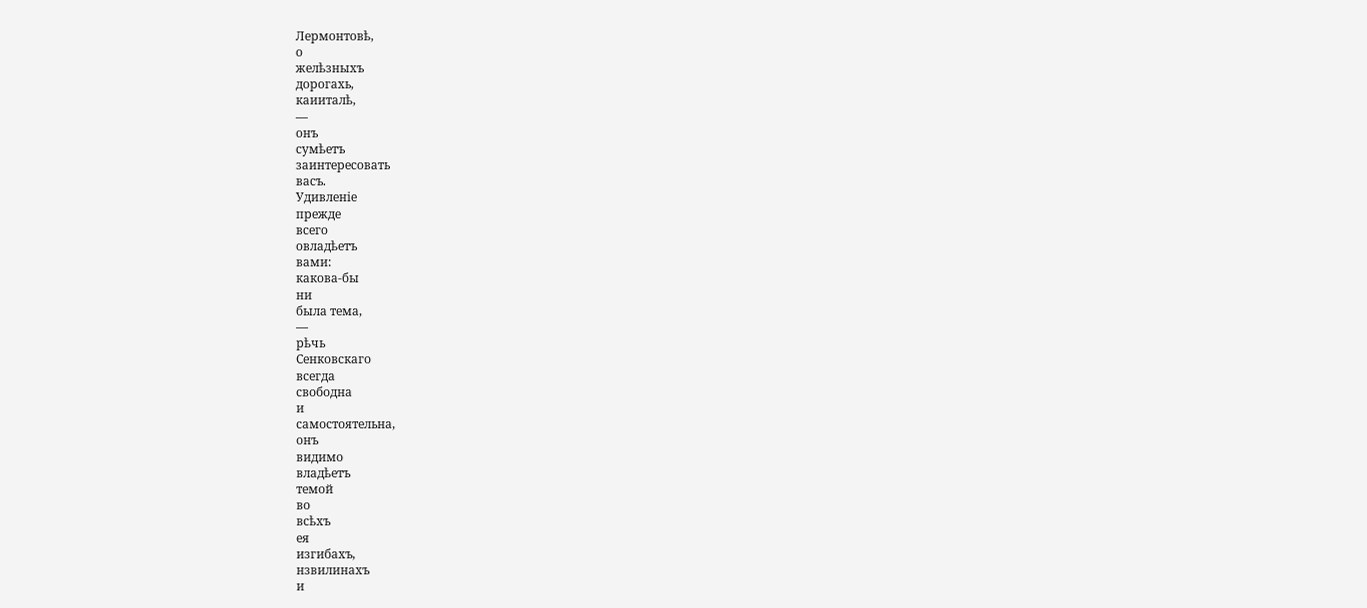Лермонтовѣ,
о
желѣзныхъ
дорогахь,
каииталѣ,
—
онъ
сумѣетъ
заинтересовать
васъ.
Удивленіе
прежде
всего
овладѣетъ
вами:
какова-бы
ни
была тема,
—
рѣчь
Сенковскаго
всегда
свободна
и
самостоятельна,
онъ
видимо
владѣетъ
темой
во
всѣхъ
ея
изгибахъ,
нзвилинахъ
и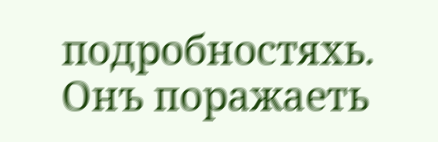подробностяхь.
Онъ поражаеть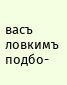васъ ловкимъ
подбо-